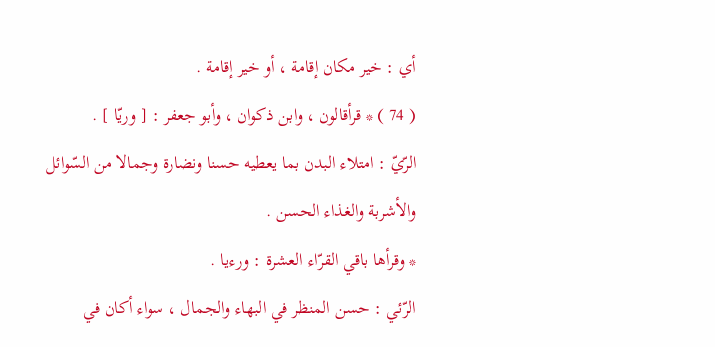أي : خير مكان إقامة ، أو خير إقامة .
( 74 ) * قرأقالون ، وابن ذكوان ، وأبو جعفر : [ وريّا ] .
الرّيّ : امتلاء البدن بما يعطيه حسنا ونضارة وجمالا من السّوائل والأشربة والغذاء الحسن .
* وقرأها باقي القرّاء العشرة : ورءيا .
الرّئي : حسن المنظر في البهاء والجمال ، سواء أكان في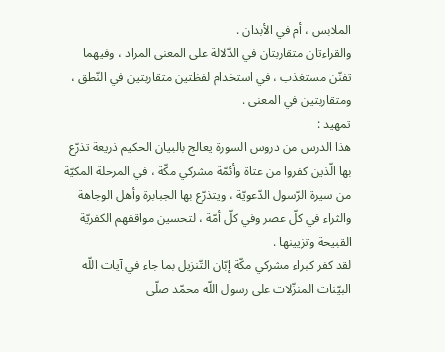الملابس ، أم في الأبدان .
والقراءتان متقاربتان في الدّلالة على المعنى المراد ، وفيهما تفنّن مستغذب ، في استخدام لفظتين متقاربتين في النّطق ، ومتقاربتين في المعنى .
تمهيد :
هذا الدرس من دروس السورة يعالج بالبيان الحكيم ذريعة تذرّع بها الّذين كفروا من عتاة وأئمّة مشركي مكّة ، في المرحلة المكيّة من سيرة الرّسول الدّعويّة ، ويتذرّع بها الجبابرة وأهل الوجاهة والثراء في كلّ عصر وفي كلّ أمّة ، لتحسين مواقفهم الكفريّة القبيحة وتزيينها .
لقد كفر كبراء مشركي مكّة إبّان التّنزيل بما جاء في آيات اللّه البيّنات المنزّلات على رسول اللّه محمّد صلّى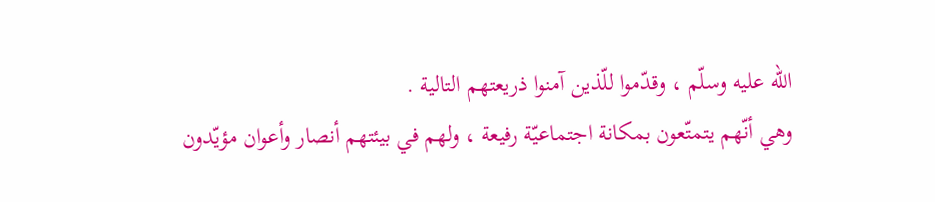اللّه عليه وسلّم ، وقدّموا للّذين آمنوا ذريعتهم التالية .
وهي أنّهم يتمتّعون بمكانة اجتماعيّة رفيعة ، ولهم في بيئتهم أنصار وأعوان مؤيّدون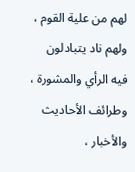لهم من علية القوم ، ولهم ناد يتبادلون فيه الرأي والمشورة ، وطرائف الأحاديث والأخبار ،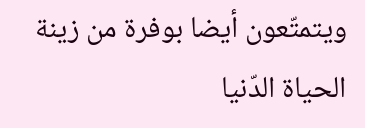ويتمتّعون أيضا بوفرة من زينة الحياة الدّنيا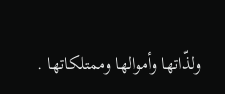ولذّاتها وأموالها وممتلكاتها .